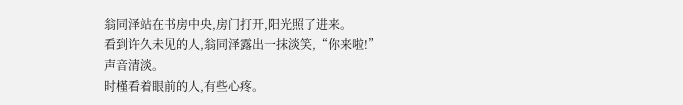翁同泽站在书房中央,房门打开,阳光照了进来。
看到许久未见的人,翁同泽露出一抹淡笑,“你来啦!”
声音清淡。
时槿看着眼前的人,有些心疼。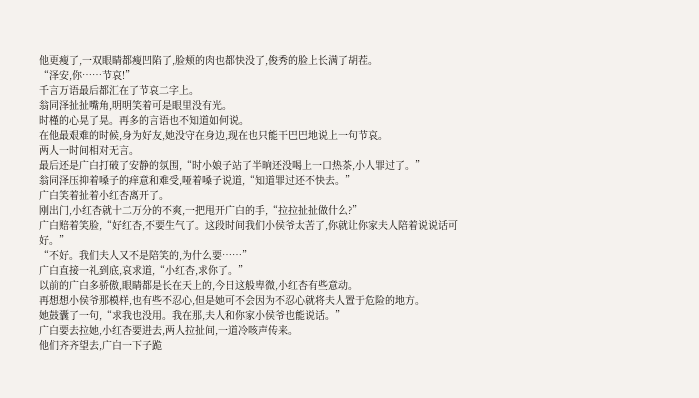他更瘦了,一双眼睛都瘦凹陷了,脸颊的肉也都快没了,俊秀的脸上长满了胡茬。
“泽安,你……节哀!”
千言万语最后都汇在了节哀二字上。
翁同泽扯扯嘴角,明明笑着可是眼里没有光。
时槿的心晃了晃。再多的言语也不知道如何说。
在他最艰难的时候,身为好友,她没守在身边,现在也只能干巴巴地说上一句节哀。
两人一时间相对无言。
最后还是广白打破了安静的氛围,“时小娘子站了半晌还没喝上一口热茶,小人罪过了。”
翁同泽压抑着嗓子的痒意和难受,哑着嗓子说道,“知道罪过还不快去。”
广白笑着扯着小红杏离开了。
刚出门,小红杏就十二万分的不爽,一把甩开广白的手,“拉拉扯扯做什么?”
广白赔着笑脸,“好红杏,不要生气了。这段时间我们小侯爷太苦了,你就让你家夫人陪着说说话可好。”
“不好。我们夫人又不是陪笑的,为什么要……”
广白直接一礼到底,哀求道,“小红杏,求你了。”
以前的广白多骄傲,眼睛都是长在天上的,今日这般卑微,小红杏有些意动。
再想想小侯爷那模样,也有些不忍心,但是她可不会因为不忍心就将夫人置于危险的地方。
她鼓囊了一句,“求我也没用。我在那,夫人和你家小侯爷也能说话。”
广白要去拉她,小红杏要进去,两人拉扯间,一道冷咳声传来。
他们齐齐望去,广白一下子跪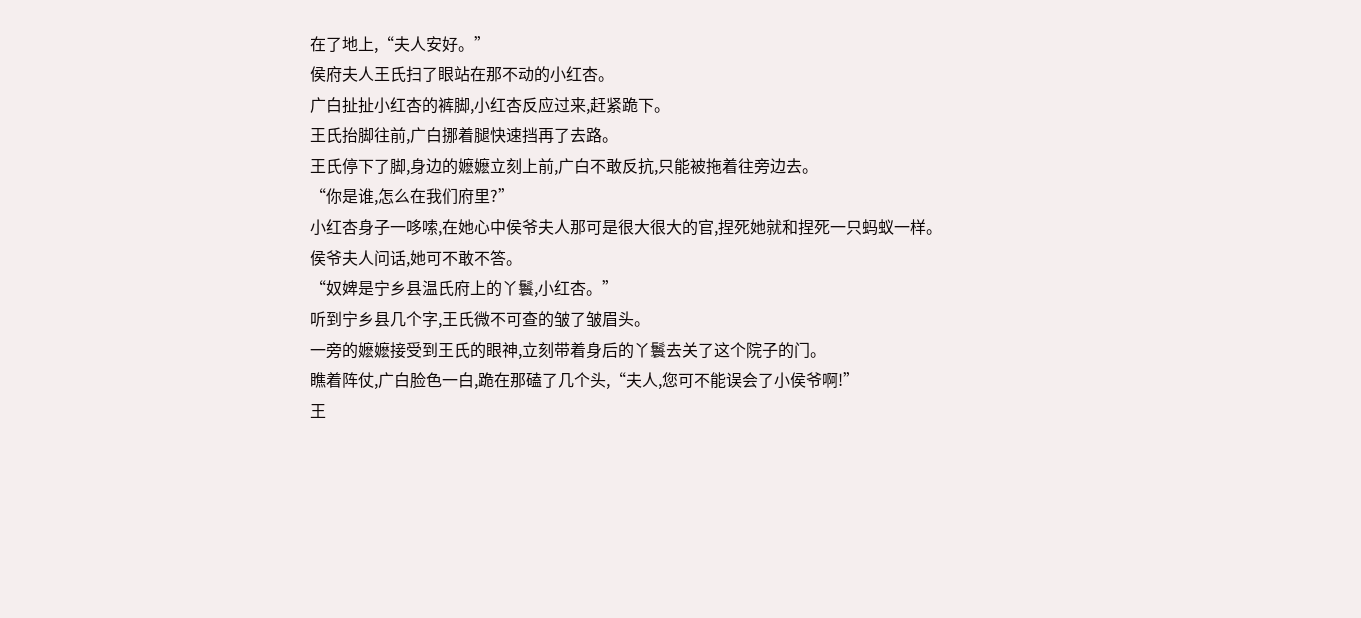在了地上,“夫人安好。”
侯府夫人王氏扫了眼站在那不动的小红杏。
广白扯扯小红杏的裤脚,小红杏反应过来,赶紧跪下。
王氏抬脚往前,广白挪着腿快速挡再了去路。
王氏停下了脚,身边的嬷嬷立刻上前,广白不敢反抗,只能被拖着往旁边去。
“你是谁,怎么在我们府里?”
小红杏身子一哆嗦,在她心中侯爷夫人那可是很大很大的官,捏死她就和捏死一只蚂蚁一样。
侯爷夫人问话,她可不敢不答。
“奴婢是宁乡县温氏府上的丫鬟,小红杏。”
听到宁乡县几个字,王氏微不可查的皱了皱眉头。
一旁的嬷嬷接受到王氏的眼神,立刻带着身后的丫鬟去关了这个院子的门。
瞧着阵仗,广白脸色一白,跪在那磕了几个头,“夫人,您可不能误会了小侯爷啊!”
王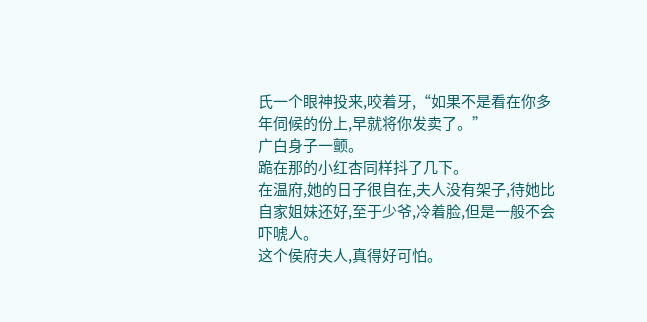氏一个眼神投来,咬着牙,“如果不是看在你多年伺候的份上,早就将你发卖了。”
广白身子一颤。
跪在那的小红杏同样抖了几下。
在温府,她的日子很自在,夫人没有架子,待她比自家姐妹还好,至于少爷,冷着脸,但是一般不会吓唬人。
这个侯府夫人,真得好可怕。